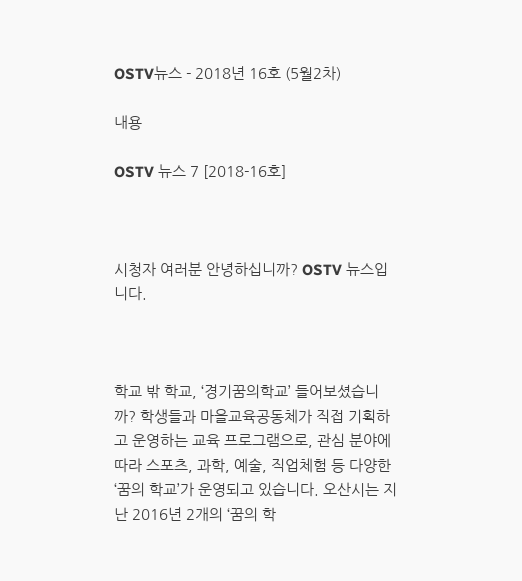OSTV뉴스 - 2018년 16호 (5월2차)

내용

OSTV 뉴스 7 [2018-16호]



시청자 여러분 안녕하십니까? OSTV 뉴스입니다.



학교 밖 학교, ‘경기꿈의학교’ 들어보셨습니까? 학생들과 마을교육공동체가 직접 기획하고 운영하는 교육 프로그램으로, 관심 분야에 따라 스포츠, 과학, 예술, 직업체험 등 다양한 ‘꿈의 학교’가 운영되고 있습니다. 오산시는 지난 2016년 2개의 ‘꿈의 학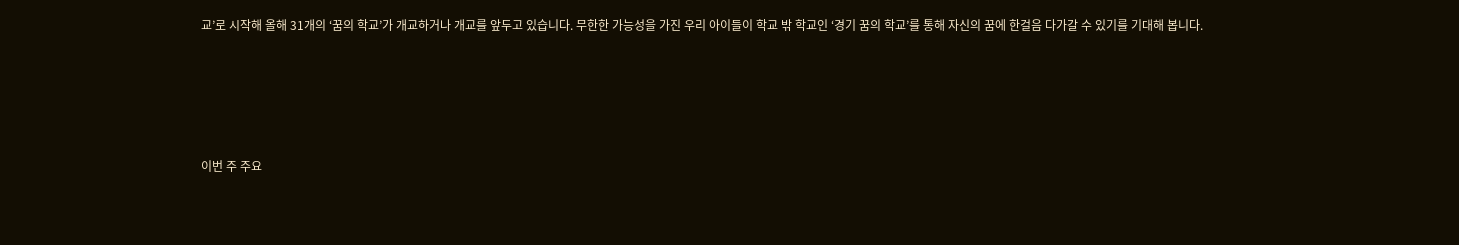교’로 시작해 올해 31개의 ‘꿈의 학교’가 개교하거나 개교를 앞두고 있습니다. 무한한 가능성을 가진 우리 아이들이 학교 밖 학교인 ‘경기 꿈의 학교’를 통해 자신의 꿈에 한걸음 다가갈 수 있기를 기대해 봅니다.





이번 주 주요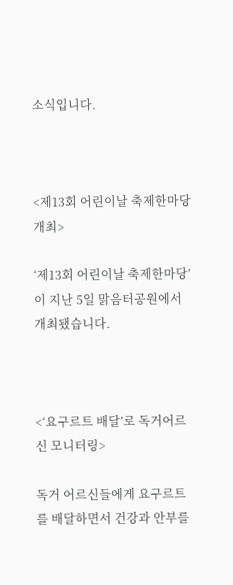소식입니다.



<제13회 어린이날 축제한마당 개최>

‘제13회 어린이날 축제한마당’이 지난 5일 맑음터공원에서 개최됐습니다.



<‘요구르트 배달’로 독거어르신 모니터링>

독거 어르신들에게 요구르트를 배달하면서 건강과 안부를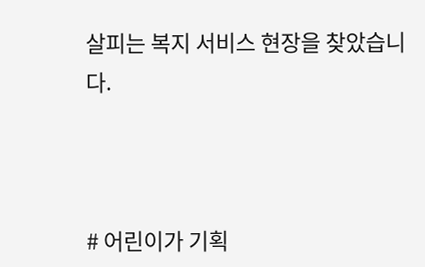살피는 복지 서비스 현장을 찾았습니다.



# 어린이가 기획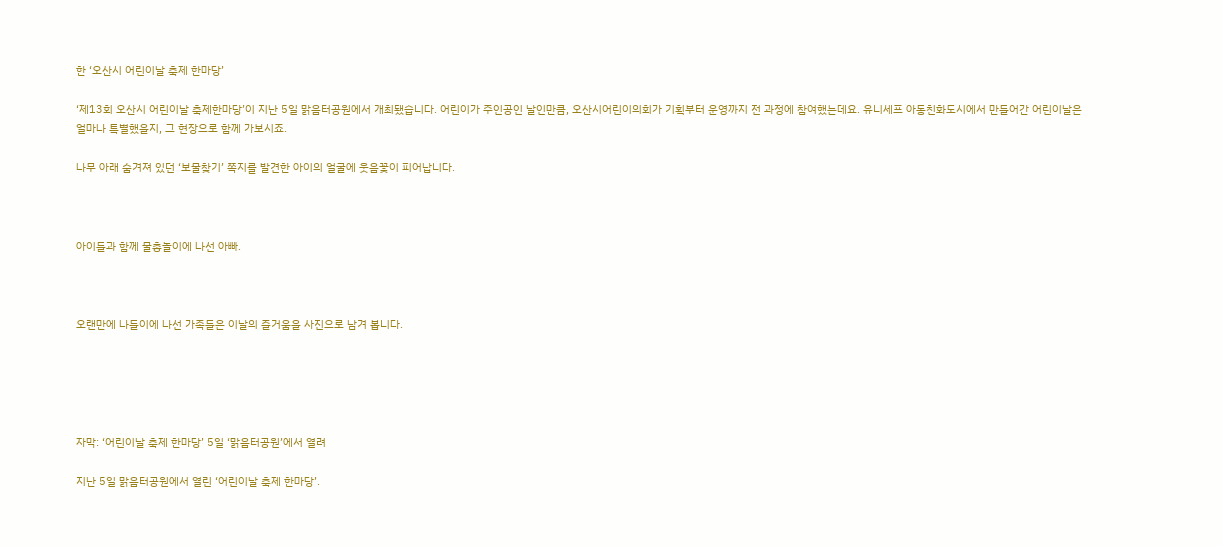한 ‘오산시 어린이날 축제 한마당’

‘제13회 오산시 어린이날 축제한마당’이 지난 5일 맑음터공원에서 개최됐습니다. 어린이가 주인공인 날인만큼, 오산시어린이의회가 기획부터 운영까지 전 과정에 참여했는데요. 유니세프 아동친화도시에서 만들어간 어린이날은 얼마나 특별했을지, 그 현장으로 함께 가보시죠.

나무 아래 숨겨져 있던 ‘보물찾기’ 쪽지를 발견한 아이의 얼굴에 웃음꽃이 피어납니다.



아이들과 함께 물총놀이에 나선 아빠.



오랜만에 나들이에 나선 가족들은 이날의 즐거움을 사진으로 남겨 봅니다.





자막: ‘어린이날 축제 한마당’ 5일 ‘맑음터공원’에서 열려

지난 5일 맑음터공원에서 열린 ‘어린이날 축제 한마당’.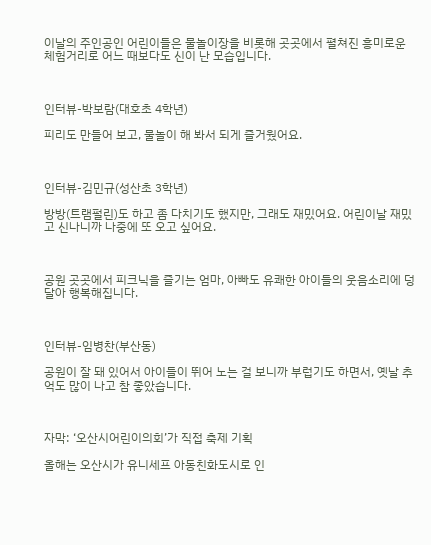이날의 주인공인 어린이들은 물놀이장을 비롯해 곳곳에서 펼쳐진 흥미로운 체험거리로 어느 때보다도 신이 난 모습입니다.



인터뷰-박보람(대호초 4학년)

피리도 만들어 보고, 물놀이 해 봐서 되게 즐거웠어요.



인터뷰-김민규(성산초 3학년)

방방(트램펄린)도 하고 좀 다치기도 했지만, 그래도 재밌어요. 어린이날 재밌고 신나니까 나중에 또 오고 싶어요.



공원 곳곳에서 피크닉을 즐기는 엄마, 아빠도 유쾌한 아이들의 웃음소리에 덩달아 행복해집니다.



인터뷰-임병찬(부산동)

공원이 잘 돼 있어서 아이들이 뛰어 노는 걸 보니까 부럽기도 하면서, 옛날 추억도 많이 나고 참 좋았습니다.



자막: ‘오산시어린이의회’가 직접 축제 기획

올해는 오산시가 유니세프 아동친화도시로 인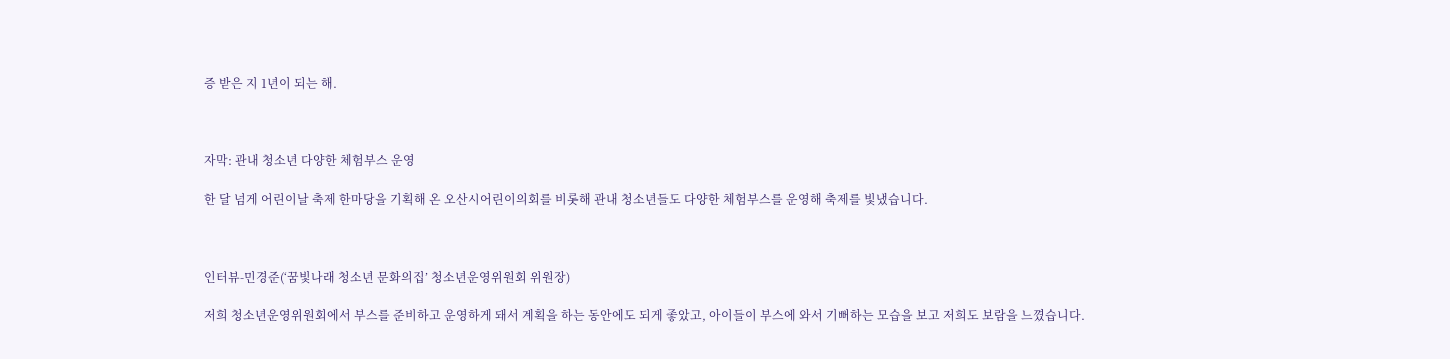증 받은 지 1년이 되는 해.



자막: 관내 청소년 다양한 체험부스 운영

한 달 넘게 어린이날 축제 한마당을 기획해 온 오산시어린이의회를 비롯해 관내 청소년들도 다양한 체험부스를 운영해 축제를 빛냈습니다.



인터뷰-민경준(‘꿈빛나래 청소년 문화의집’ 청소년운영위원회 위원장)

저희 청소년운영위원회에서 부스를 준비하고 운영하게 돼서 계획을 하는 동안에도 되게 좋았고, 아이들이 부스에 와서 기뻐하는 모습을 보고 저희도 보람을 느꼈습니다.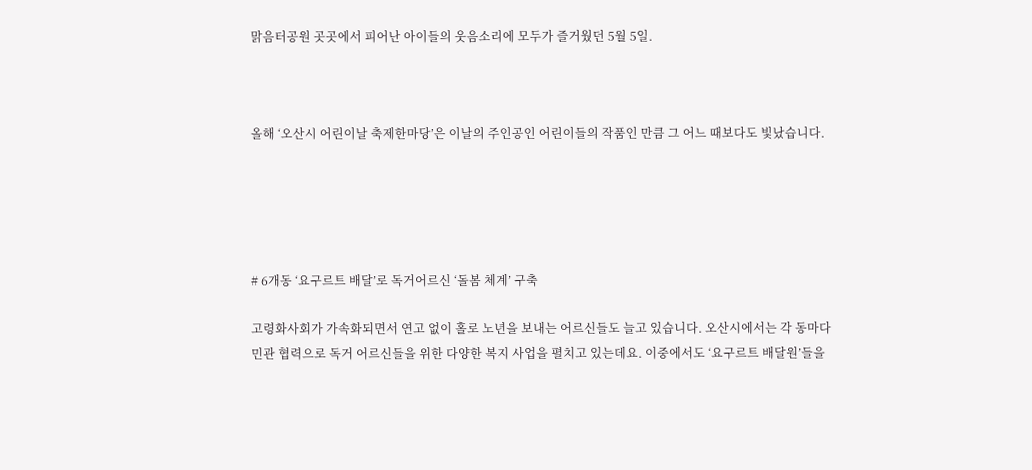맑음터공원 곳곳에서 피어난 아이들의 웃음소리에 모두가 즐거웠던 5월 5일.



올해 ‘오산시 어린이날 축제한마당’은 이날의 주인공인 어린이들의 작품인 만큼 그 어느 때보다도 빛났습니다.





# 6개동 ‘요구르트 배달’로 독거어르신 ‘돌봄 체계’ 구축

고령화사회가 가속화되면서 연고 없이 홀로 노년을 보내는 어르신들도 늘고 있습니다. 오산시에서는 각 동마다 민관 협력으로 독거 어르신들을 위한 다양한 복지 사업을 펼치고 있는데요. 이중에서도 ‘요구르트 배달원’들을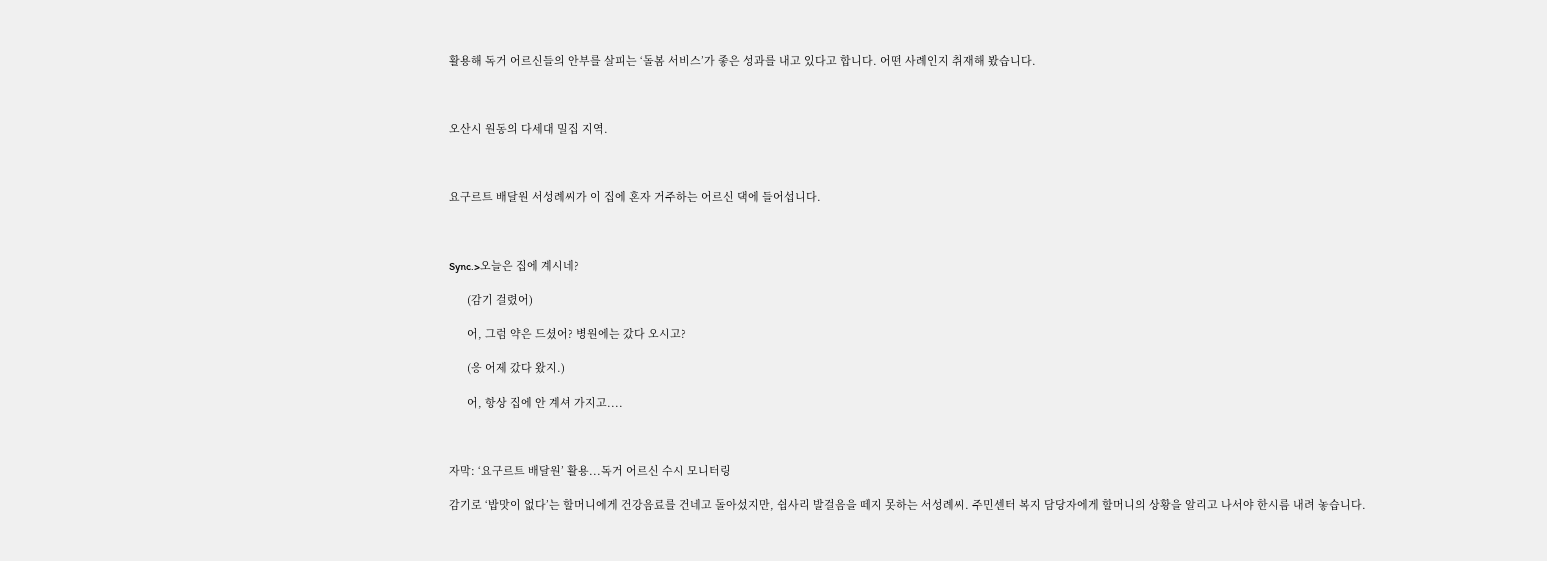활용해 독거 어르신들의 안부를 살피는 ‘돌봄 서비스’가 좋은 성과를 내고 있다고 합니다. 어떤 사례인지 취재해 봤습니다.



오산시 원동의 다세대 밀집 지역.



요구르트 배달원 서성례씨가 이 집에 혼자 거주하는 어르신 댁에 들어섭니다.



Sync.>오늘은 집에 계시네?

      (감기 걸렸어)

      어, 그럼 약은 드셨어? 병원에는 갔다 오시고?

      (응 어제 갔다 왔지.)

      어, 항상 집에 안 계셔 가지고....



자막: ‘요구르트 배달원’ 활용...독거 어르신 수시 모니터링

감기로 ‘밥맛이 없다’는 할머니에게 건강음료를 건네고 돌아섰지만, 쉽사리 발걸음을 떼지 못하는 서성례씨. 주민센터 복지 담당자에게 할머니의 상황을 알리고 나서야 한시름 내려 놓습니다.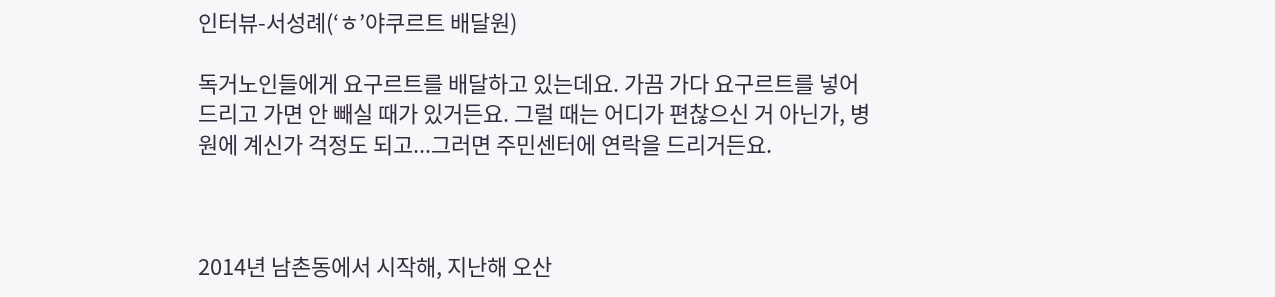인터뷰-서성례(‘ㅎ’야쿠르트 배달원)

독거노인들에게 요구르트를 배달하고 있는데요. 가끔 가다 요구르트를 넣어 드리고 가면 안 빼실 때가 있거든요. 그럴 때는 어디가 편찮으신 거 아닌가, 병원에 계신가 걱정도 되고...그러면 주민센터에 연락을 드리거든요.



2014년 남촌동에서 시작해, 지난해 오산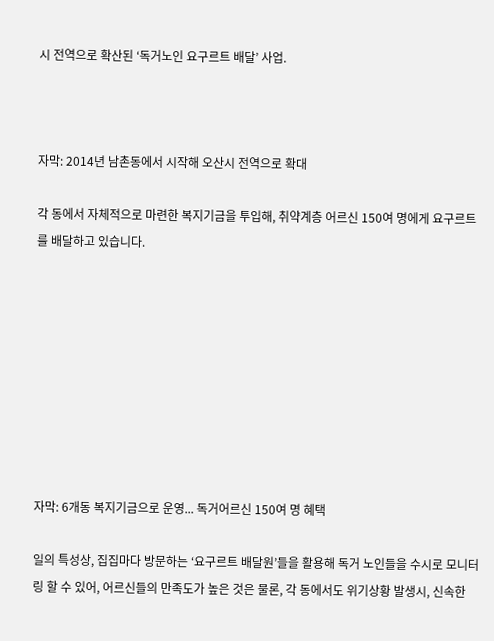시 전역으로 확산된 ‘독거노인 요구르트 배달’ 사업.



자막: 2014년 남촌동에서 시작해 오산시 전역으로 확대

각 동에서 자체적으로 마련한 복지기금을 투입해, 취약계층 어르신 150여 명에게 요구르트를 배달하고 있습니다.









자막: 6개동 복지기금으로 운영... 독거어르신 150여 명 혜택

일의 특성상, 집집마다 방문하는 ‘요구르트 배달원’들을 활용해 독거 노인들을 수시로 모니터링 할 수 있어, 어르신들의 만족도가 높은 것은 물론, 각 동에서도 위기상황 발생시, 신속한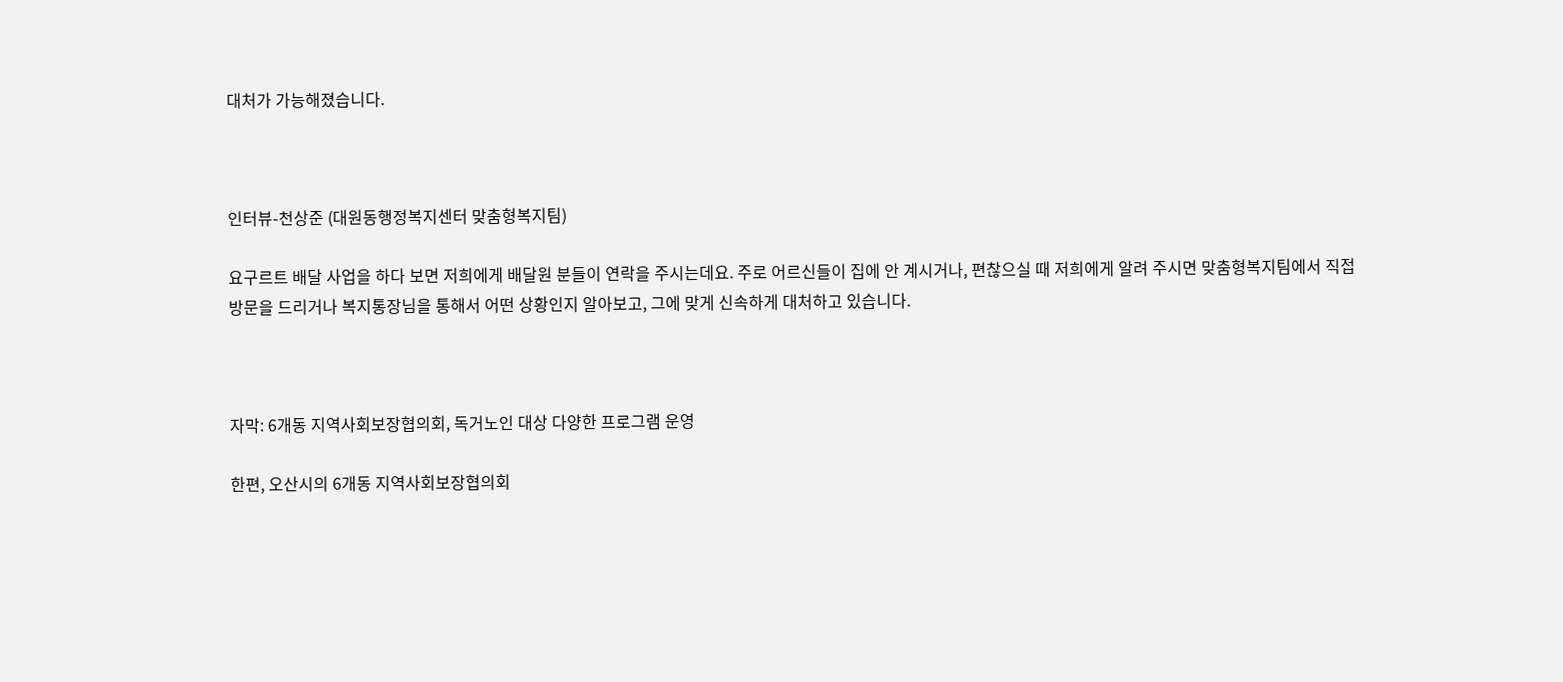대처가 가능해졌습니다.



인터뷰-천상준 (대원동행정복지센터 맞춤형복지팀)

요구르트 배달 사업을 하다 보면 저희에게 배달원 분들이 연락을 주시는데요. 주로 어르신들이 집에 안 계시거나, 편찮으실 때 저희에게 알려 주시면 맞춤형복지팀에서 직접 방문을 드리거나 복지통장님을 통해서 어떤 상황인지 알아보고, 그에 맞게 신속하게 대처하고 있습니다.



자막: 6개동 지역사회보장협의회, 독거노인 대상 다양한 프로그램 운영

한편, 오산시의 6개동 지역사회보장협의회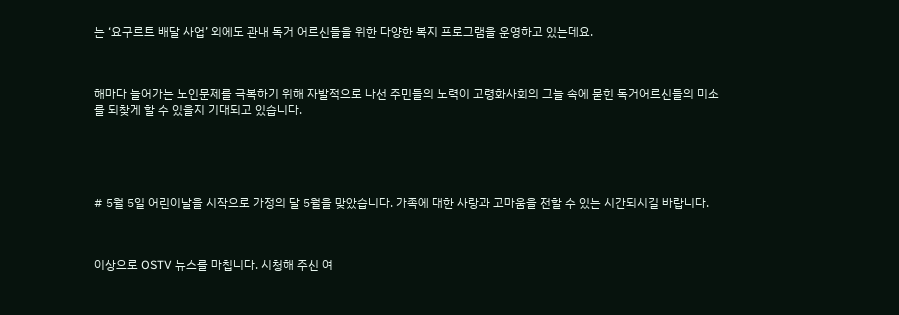는 ‘요구르트 배달 사업’ 외에도 관내 독거 어르신들을 위한 다양한 복지 프로그램을 운영하고 있는데요.



해마다 늘어가는 노인문제를 극복하기 위해 자발적으로 나선 주민들의 노력이 고령화사회의 그늘 속에 묻힌 독거어르신들의 미소를 되찾게 할 수 있을지 기대되고 있습니다.





# 5월 5일 어린이날을 시작으로 가정의 달 5월을 맞았습니다. 가족에 대한 사랑과 고마움을 전할 수 있는 시간되시길 바랍니다.



이상으로 OSTV 뉴스를 마칩니다. 시청해 주신 여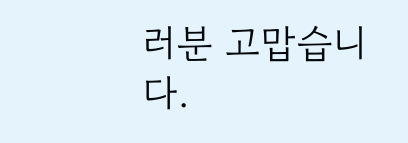러분 고맙습니다.